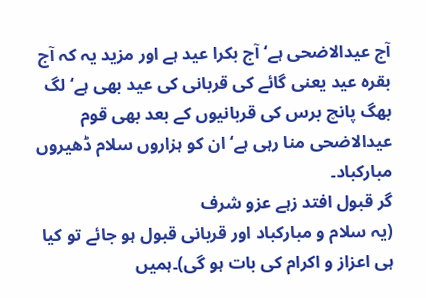آج عیدالاضحی ہے‘ آج بکرا عید ہے اور مزید یہ کہ آج بقرہ عید یعنی گائے کی قربانی کی عید بھی ہے‘ لگ بھگ پانچ برس کی قربانیوں کے بعد بھی قوم عیدالاضحی منا رہی ہے‘ ان کو ہزاروں سلام ڈھیروں مبارکباد۔
گر قبول افتد زہے عزو شرف
(یہ سلام و مبارکباد اور قربانی قبول ہو جائے تو کیا ہی اعزاز و اکرام کی بات ہو گی)۔ہمیں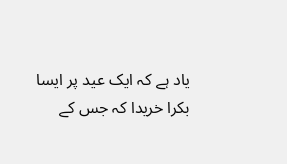یاد ہے کہ ایک عید پر ایسا بکرا خریدا کہ جس کے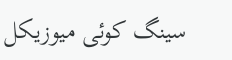سینگ کوئی میوزیکل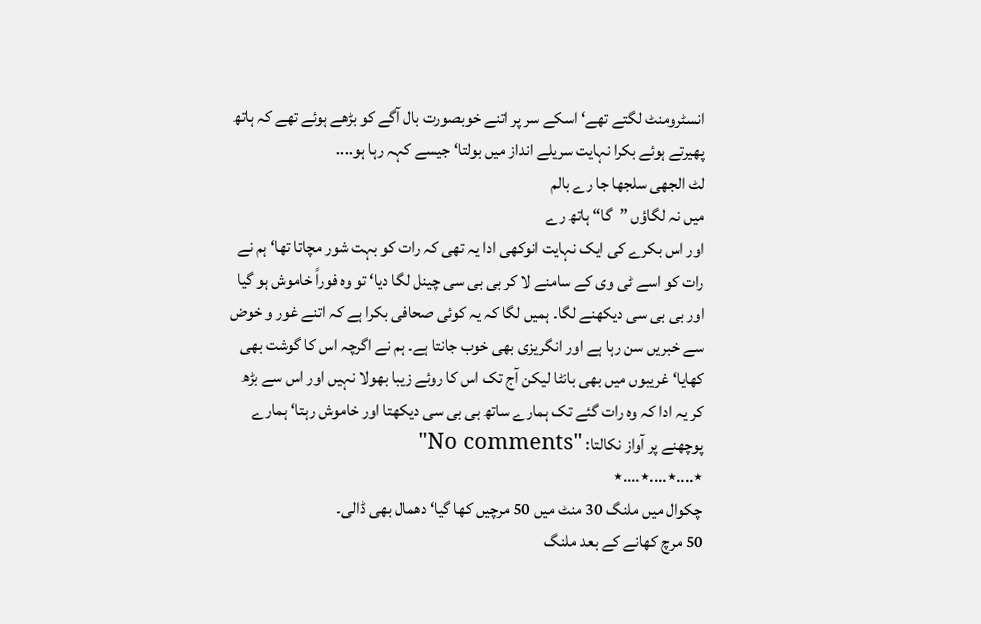انسٹرومنٹ لگتے تھے‘ اسکے سر پر اتنے خوبصورت بال آگے کو بڑھے ہوئے تھے کہ ہاتھ پھیرتے ہوئے بکرا نہایت سریلے انداز میں بولتا‘ جیسے کہہ رہا ہو....
لٹ الجھی سلجھا جا رے بالم
میں نہ لگاؤں ”گا“ ہاتھ رے
اور اس بکرے کی ایک نہایت انوکھی ادا یہ تھی کہ رات کو بہت شور مچاتا تھا‘ ہم نے رات کو اسے ٹی وی کے سامنے لا کر بی بی سی چینل لگا دیا‘ تو وہ فوراً خاموش ہو گیا اور بی بی سی دیکھنے لگا۔ ہمیں لگا کہ یہ کوئی صحافی بکرا ہے کہ اتنے غور و خوض سے خبریں سن رہا ہے اور انگریزی بھی خوب جانتا ہے۔ ہم نے اگرچہ اس کا گوشت بھی کھایا‘ غریبوں میں بھی بانٹا لیکن آج تک اس کا روئے زیبا بھولا نہیں اور اس سے بڑھ کر یہ ادا کہ وہ رات گئے تک ہمارے ساتھ بی بی سی دیکھتا اور خاموش رہتا‘ ہمارے پوچھنے پر آواز نکالتا: "No comments"
٭....٭....٭....٭
چکوال میں ملنگ 30 منٹ میں 50 مرچیں کھا گیا‘ دھمال بھی ڈالی۔
50 مرچ کھانے کے بعد ملنگ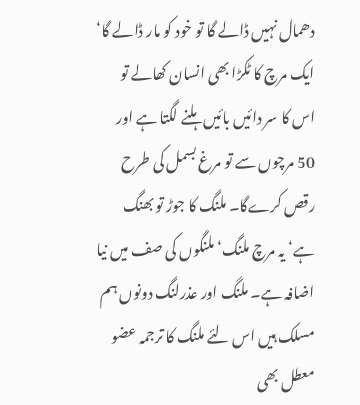دھمال نہیں ڈالے گا تو خود کو مار ڈالے گا‘ ایک مرچ کا ٹکڑا بھی انسان کھالے تو اس کا سر دائیں بائیں ہلنے لگتا ہے اور 50 مرچوں سے تو مرغ بسمل کی طرح رقص کرےگا۔ ملنگ کا جوڑ تو بھنگ ہے‘ یہ مرچ ملنگ‘ ملنگوں کی صف میں نیا اضافہ ہے۔ ملنگ اور عذرلنگ دونوں ہم مسلک ہیں اس لئے ملنگ کا ترجمہ عضو معطل بھی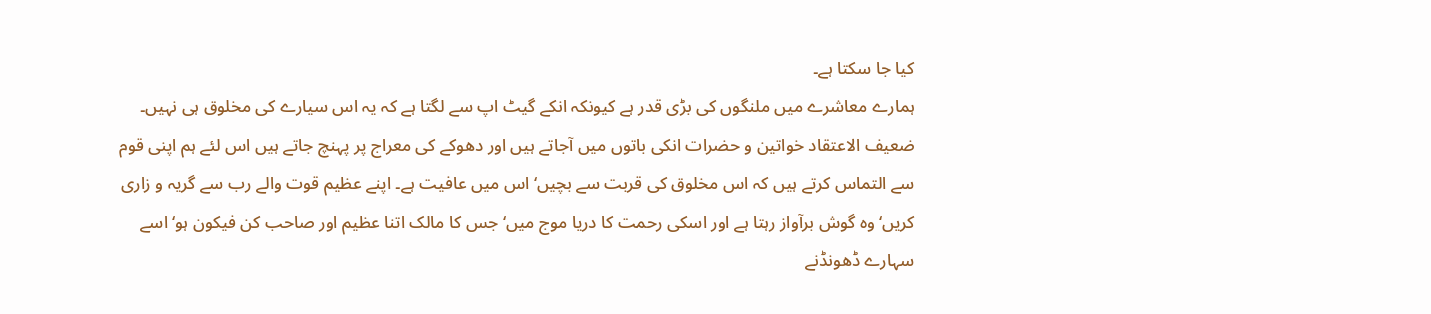کیا جا سکتا ہے۔
ہمارے معاشرے میں ملنگوں کی بڑی قدر ہے کیونکہ انکے گیٹ اپ سے لگتا ہے کہ یہ اس سیارے کی مخلوق ہی نہیں۔ ضعیف الاعتقاد خواتین و حضرات انکی باتوں میں آجاتے ہیں اور دھوکے کی معراج پر پہنچ جاتے ہیں اس لئے ہم اپنی قوم سے التماس کرتے ہیں کہ اس مخلوق کی قربت سے بچیں‘ اس میں عافیت ہے۔ اپنے عظیم قوت والے رب سے گریہ و زاری کریں‘ وہ گوش برآواز رہتا ہے اور اسکی رحمت کا دریا موج میں‘ جس کا مالک اتنا عظیم اور صاحب کن فیکون ہو‘ اسے سہارے ڈھونڈنے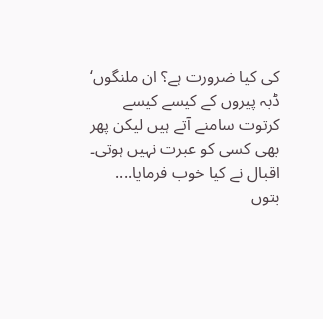کی کیا ضرورت ہے؟ ان ملنگوں‘ ڈبہ پیروں کے کیسے کیسے کرتوت سامنے آتے ہیں لیکن پھر بھی کسی کو عبرت نہیں ہوتی۔ اقبال نے کیا خوب فرمایا....
بتوں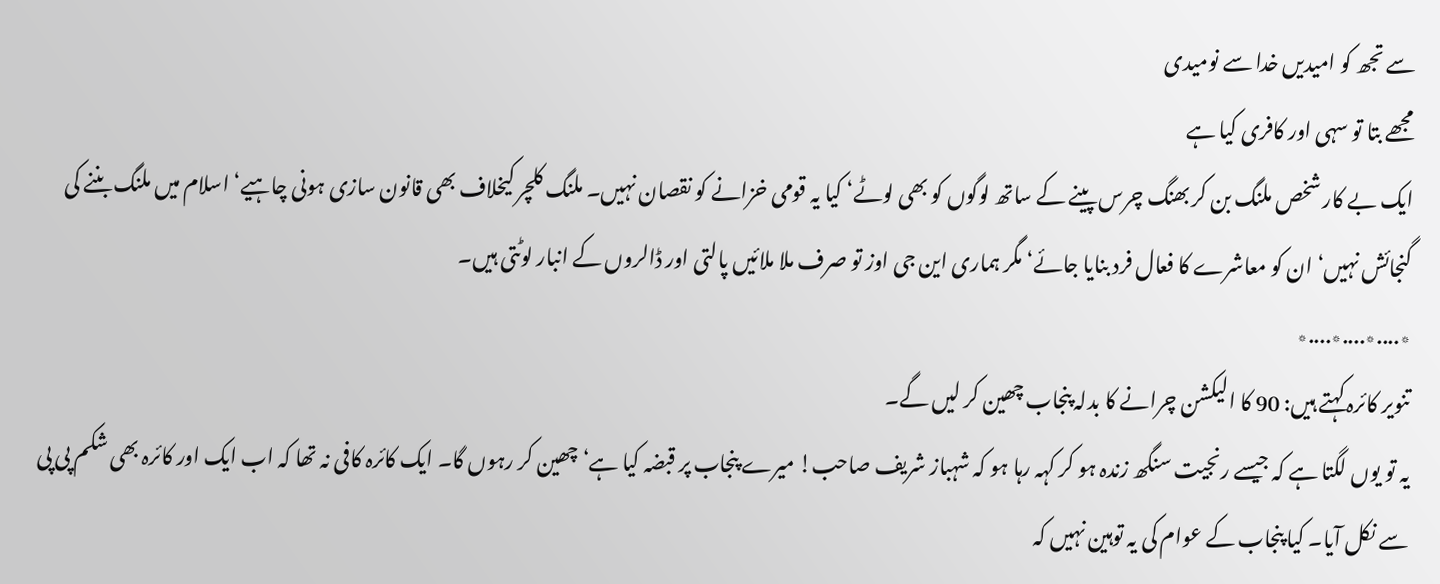سے تجھ کو امیدیں خدا سے نومیدی
مجھے بتا تو سہی اور کافری کیا ہے
ایک بے کار شخص ملنگ بن کر بھنگ چرس پینے کے ساتھ لوگوں کو بھی لوٹے‘ کیا یہ قومی خزانے کو نقصان نہیں۔ ملنگ کلچر کیخلاف بھی قانون سازی ہونی چاہیے‘ اسلام میں ملنگ بننے کی گنجائش نہیں‘ ان کو معاشرے کا فعال فرد بنایا جائے‘ مگر ہماری این جی اوز تو صرف ملا ملائیں پالتی اور ڈالروں کے انبار لوٹتی ہیں۔
٭....٭....٭....٭
تنویر کائرہ کہتے ہیں: 90 کا الیکشن چرانے کا بدلہ پنجاب چھین کر لیں گے۔
یہ تو یوں لگتا ہے کہ جیسے رنجیت سنگھ زندہ ہو کر کہہ رہا ہو کہ شہباز شریف صاحب! میرے پنجاب پر قبضہ کیا ہے‘ چھین کر رہوں گا۔ ایک کائرہ کافی نہ تھا کہ اب ایک اور کائرہ بھی شکم پی پی سے نکل آیا۔ کیا پنجاب کے عوام کی یہ توہین نہیں کہ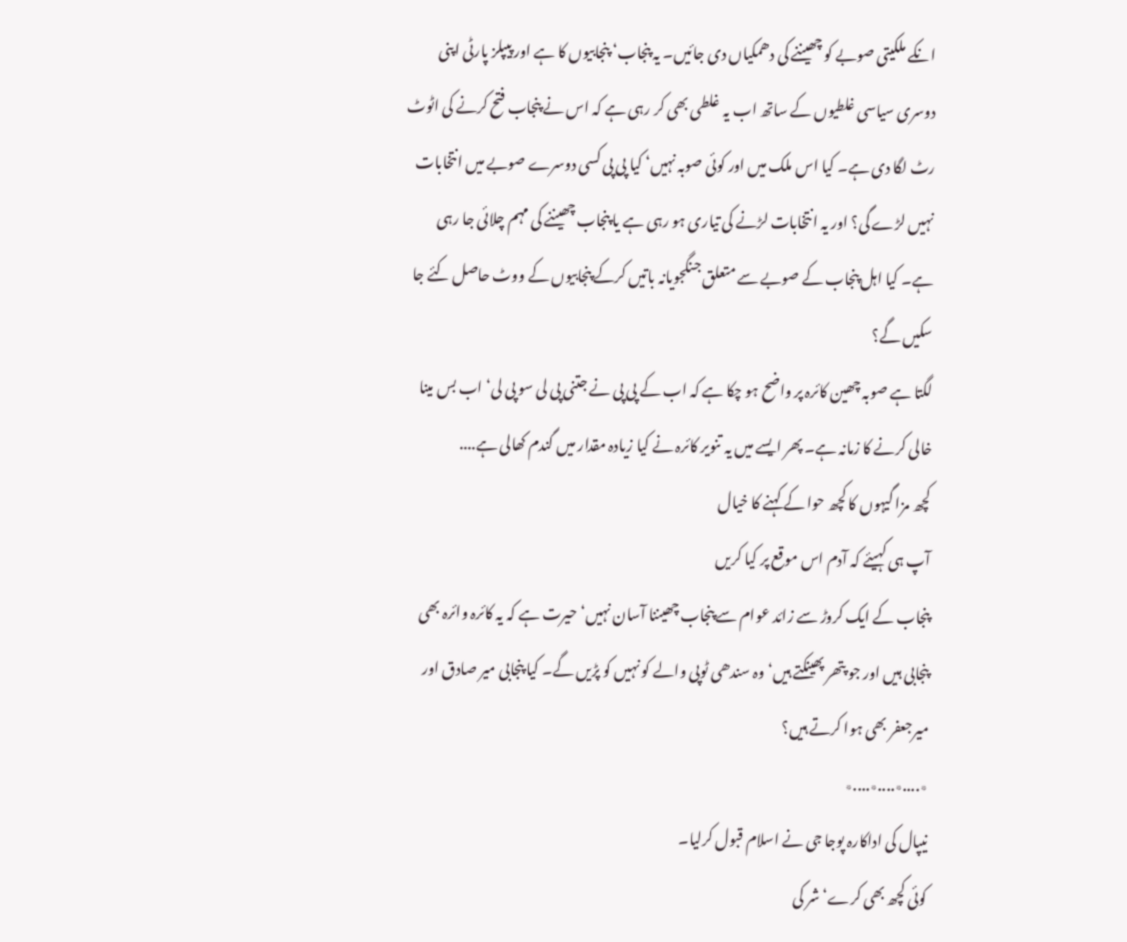انکے ملکیتی صوبے کو چھیننے کی دھمکیاں دی جائیں۔ یہ پنجاب‘ پنجابیوں کا ہے اور پیپلز پارٹی اپنی دوسری سیاسی غلطیوں کے ساتھ اب یہ غلطی بھی کر رہی ہے کہ اس نے پنجاب فتح کرنے کی اٹوٹ رٹ لگا دی ہے۔ کیا اس ملک میں اور کوئی صوبہ نہیں‘ کیا پی پی کسی دوسرے صوبے میں انتخابات نہیں لڑے گی؟ اور یہ انتخابات لڑنے کی تیاری ہو رہی ہے یا پنجاب چھیننے کی مہم چلائی جا رہی ہے۔ کیا اہل پنجاب کے صوبے سے متعلق جنگجویانہ باتیں کرکے پنجابیوں کے ووٹ حاصل کئے جا سکیں گے؟
لگتا ہے صوبہ چھین کائرہ پر واضح ہو چکا ہے کہ اب کے پی پی نے جتنی پی لی سو پی لی‘ اب بس مینا خالی کرنے کا زمانہ ہے۔ پھر ایسے میں یہ تنویر کائرہ نے کیا زیادہ مقدار میں گندم کھالی ہے....
کچھ مزا گیہوں کا کچھ حوا کے کہنے کا خیال
آپ ہی کہیئے کہ آدم اس موقع پر کیا کریں
پنجاب کے ایک کروڑ سے زائد عوام سے پنجاب چھیننا آسان نہیں‘ حیرت ہے کہ یہ کائرہ وائرہ بھی پنجابی ہیں اور جو پتھر پھینکتے ہیں‘ وہ سندھی ٹوپی والے کو نہیں کو پڑیں گے۔ کیا پنجابی میر صادق اور میرجعفر بھی ہوا کرتے ہیں؟
٭....٭....٭....٭
نیپال کی اداکارہ پوجا جی نے اسلام قبول کرلیا۔
کوئی کچھ بھی کرے‘ شر کی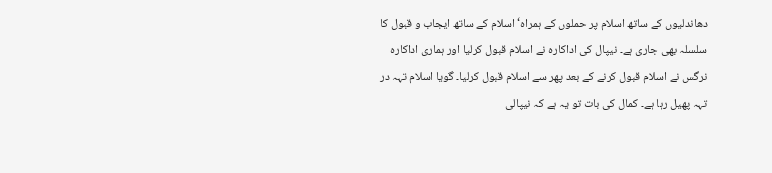دھاندلیوں کے ساتھ اسلام پر حملوں کے ہمراہ‘ اسلام کے ساتھ ایجاب و قبول کا سلسلہ بھی جاری ہے۔ نیپال کی اداکارہ نے اسلام قبول کرلیا اور ہماری اداکارہ نرگس نے اسلام قبول کرنے کے بعد پھر سے اسلام قبول کرلیا۔ گویا اسلام تہہ در تہہ پھیل رہا ہے۔ کمال کی بات تو یہ ہے کہ نیپالی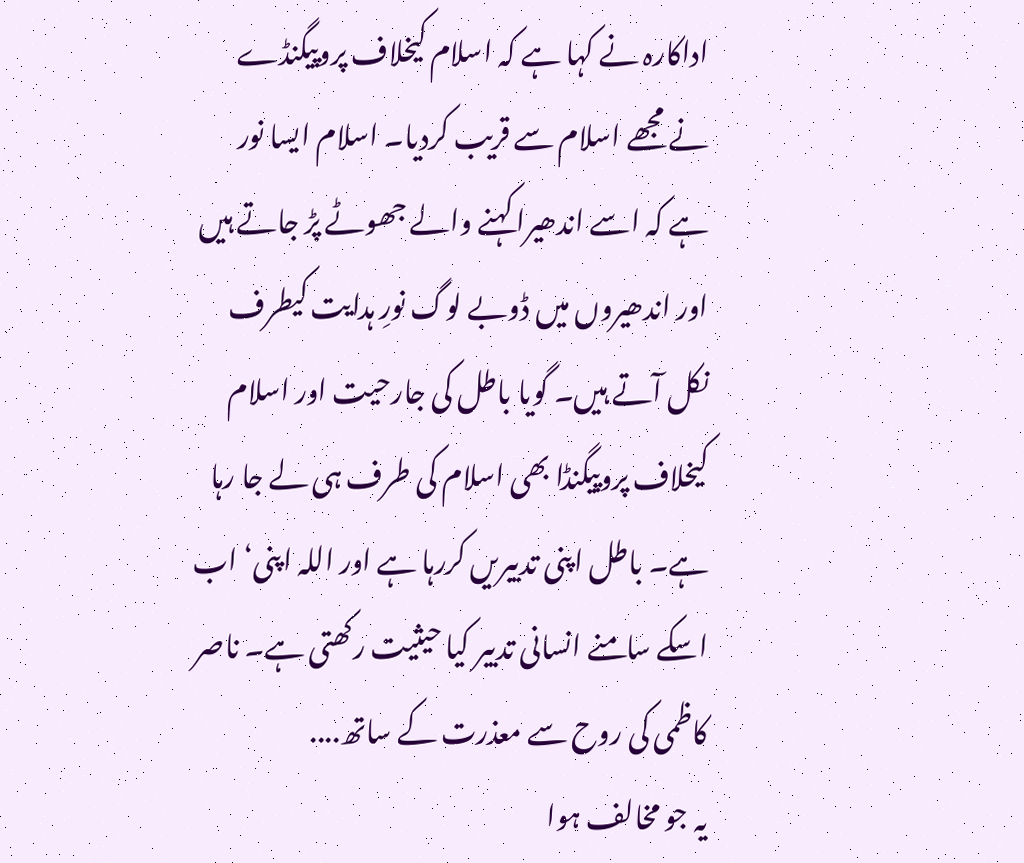اداکارہ نے کہا ہے کہ اسلام کیخلاف پروپیگنڈے نے مجھے اسلام سے قریب کردیا۔ اسلام ایسا نور ہے کہ اسے اندھیرا کہنے والے جھوٹے پڑ جاتے ہیں اور اندھیروں میں ڈوبے لوگ نورِ ہدایت کیطرف نکل آتے ہیں۔ گویا باطل کی جارحیت اور اسلام کیخلاف پروپیگنڈا بھی اسلام کی طرف ہی لے جا رہا ہے۔ باطل اپنی تدبیریں کررہا ہے اور اللہ اپنی‘ اب اسکے سامنے انسانی تدبیر کیا حیثیت رکھتی ہے۔ ناصر کاظمی کی روح سے معذرت کے ساتھ....
یہ جو مخالف ہوا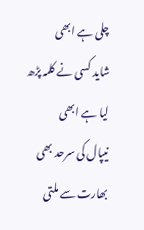چلی ہے ابھی
شاید کسی نے کلمہ پڑھ لیا ہے ابھی
نیپال کی سرحد بھی بھارت سے ملتی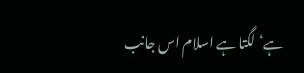ہے‘ لگتا ہے اسلام اس جانب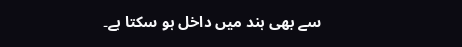سے بھی ہند میں داخل ہو سکتا ہے۔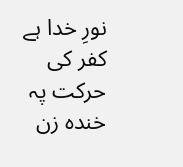نورِ خدا ہے کفر کی حرکت پہ خندہ زن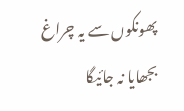پھونکوں سے یہ چراغ بجھایا نہ جائیگا